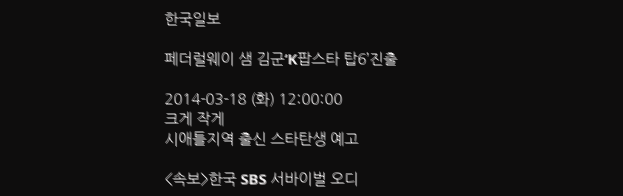한국일보

페더럴웨이 샘 김군‘K팝스타 탑6’진출

2014-03-18 (화) 12:00:00
크게 작게
시애틀지역 출신 스타탄생 예고

<속보>한국 SBS 서바이벌 오디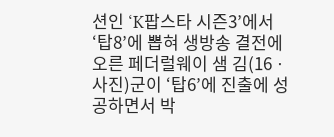션인 ‘K팝스타 시즌3’에서 ‘탑8’에 뽑혀 생방송 결전에 오른 페더럴웨이 샘 김(16ㆍ사진)군이 ‘탑6’에 진출에 성공하면서 박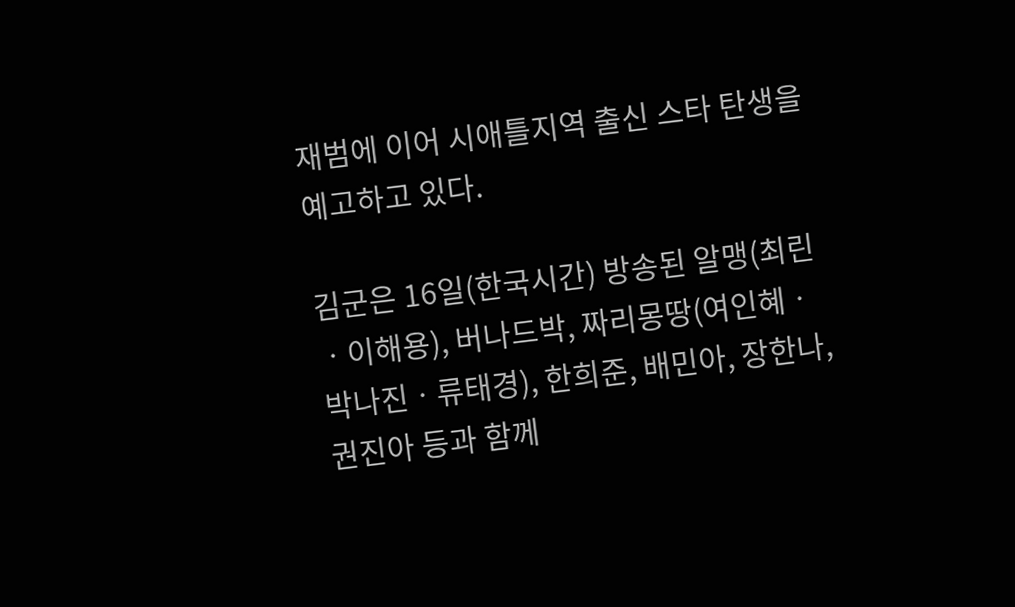재범에 이어 시애틀지역 출신 스타 탄생을 예고하고 있다.

김군은 16일(한국시간) 방송된 알맹(최린ㆍ이해용), 버나드박, 짜리몽땅(여인혜ㆍ박나진ㆍ류태경), 한희준, 배민아, 장한나, 권진아 등과 함께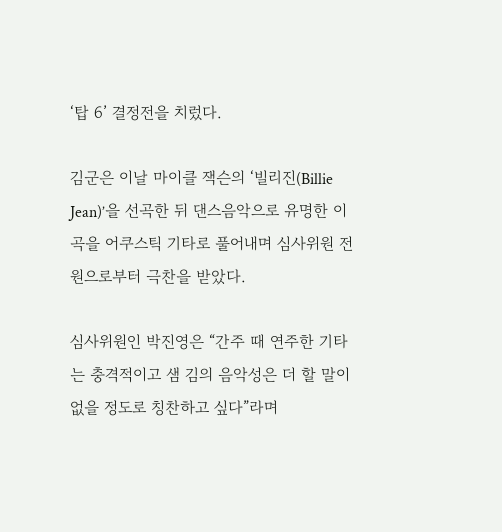‘탑 6’ 결정전을 치렀다.

김군은 이날 마이클 잭슨의 ‘빌리진(Billie Jean)’을 선곡한 뒤 댄스음악으로 유명한 이 곡을 어쿠스틱 기타로 풀어내며 심사위원 전원으로부터 극찬을 받았다.

심사위원인 박진영은 “간주 때 연주한 기타는 충격적이고 샘 김의 음악성은 더 할 말이 없을 정도로 칭찬하고 싶다”라며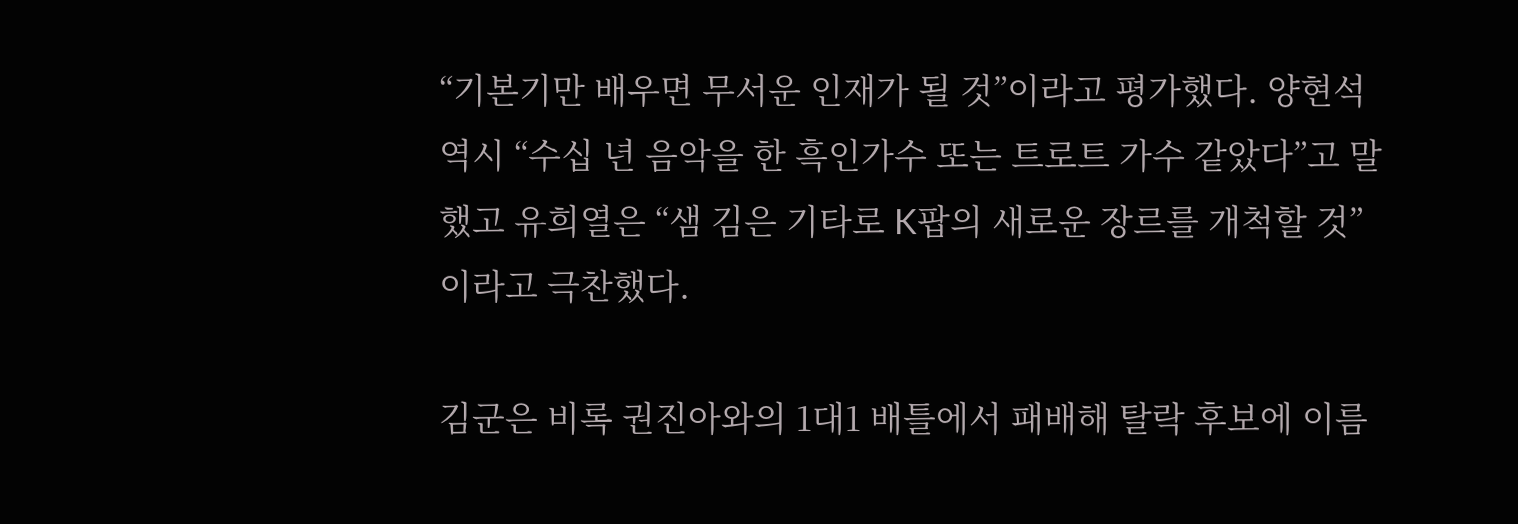“기본기만 배우면 무서운 인재가 될 것”이라고 평가했다. 양현석 역시 “수십 년 음악을 한 흑인가수 또는 트로트 가수 같았다”고 말했고 유희열은 “샘 김은 기타로 K팝의 새로운 장르를 개척할 것”이라고 극찬했다.

김군은 비록 권진아와의 1대1 배틀에서 패배해 탈락 후보에 이름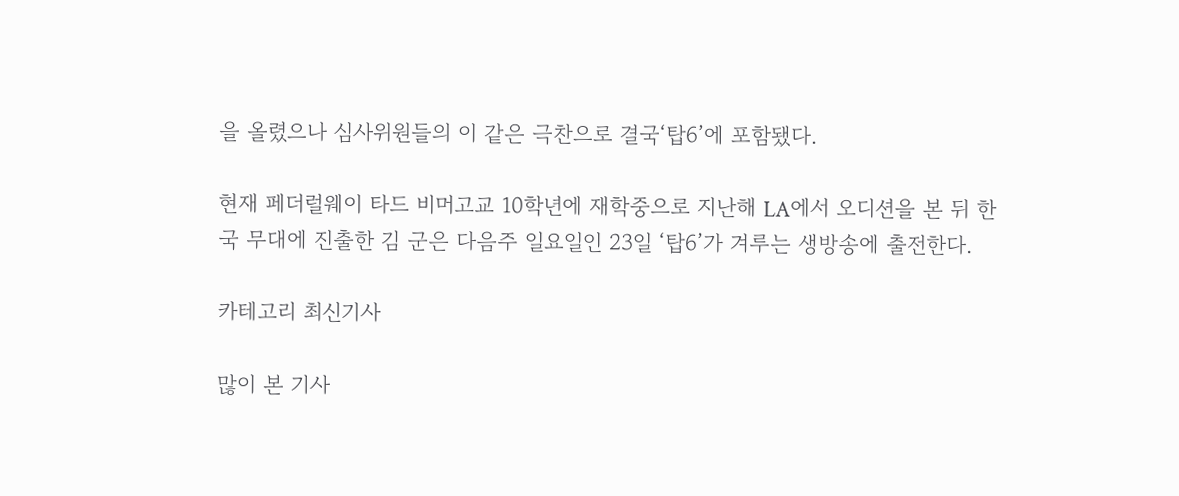을 올렸으나 심사위원들의 이 같은 극찬으로 결국‘탑6’에 포함됐다.

현재 페더럴웨이 타드 비머고교 10학년에 재학중으로 지난해 LA에서 오디션을 본 뒤 한국 무대에 진출한 김 군은 다음주 일요일인 23일 ‘탑6’가 겨루는 생방송에 출전한다.

카테고리 최신기사

많이 본 기사